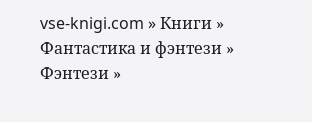vse-knigi.com » Книги » Фантастика и фэнтези » Фэнтези »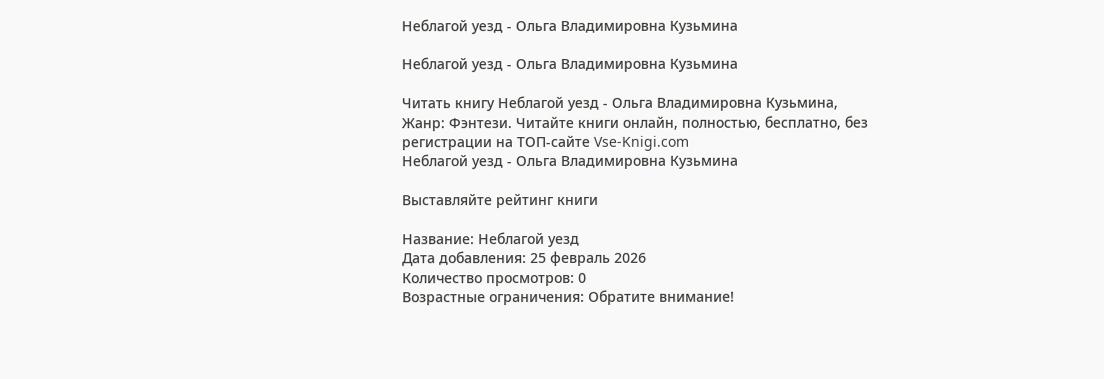Неблагой уезд - Ольга Владимировна Кузьмина

Неблагой уезд - Ольга Владимировна Кузьмина

Читать книгу Неблагой уезд - Ольга Владимировна Кузьмина, Жанр: Фэнтези. Читайте книги онлайн, полностью, бесплатно, без регистрации на ТОП-сайте Vse-Knigi.com
Неблагой уезд - Ольга Владимировна Кузьмина

Выставляйте рейтинг книги

Название: Неблагой уезд
Дата добавления: 25 февраль 2026
Количество просмотров: 0
Возрастные ограничения: Обратите внимание!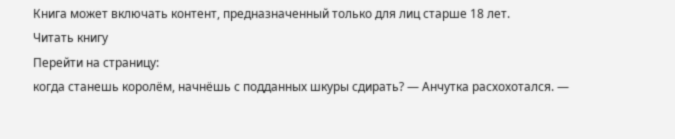Книга может включать контент, предназначенный только для лиц старше 18 лет.
Читать книгу
Перейти на страницу:
когда станешь королём, начнёшь с подданных шкуры сдирать? — Анчутка расхохотался. —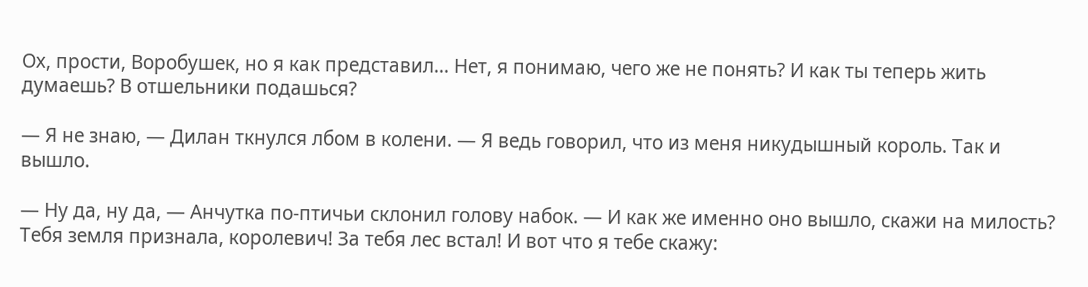Ох, прости, Воробушек, но я как представил... Нет, я понимаю, чего же не понять? И как ты теперь жить думаешь? В отшельники подашься?

— Я не знаю, — Дилан ткнулся лбом в колени. — Я ведь говорил, что из меня никудышный король. Так и вышло.

— Ну да, ну да, — Анчутка по-птичьи склонил голову набок. — И как же именно оно вышло, скажи на милость? Тебя земля признала, королевич! За тебя лес встал! И вот что я тебе скажу: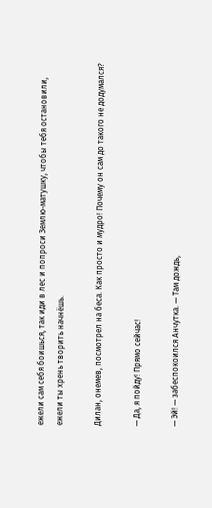ежели сам себя боишься, так иди в лес и попроси Землю-матушку, чтобы тебя остановили, ежели ты хрень творить начнёшь.

Дилан, онемев, посмотрел на беса. Как просто и мудро! Почему он сам до такого не додумался?

— Да, я пойду! Прямо сейчас!

— Эй! — забеспокоился Анчутка. — Там дождь,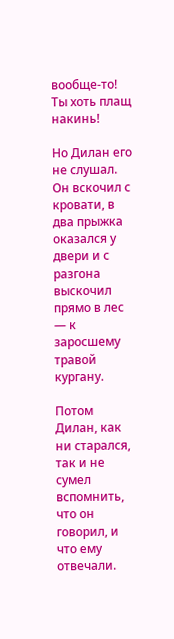вообще-то! Ты хоть плащ накинь!

Но Дилан его не слушал. Он вскочил с кровати, в два прыжка оказался у двери и с разгона выскочил прямо в лес — к заросшему травой кургану.

Потом Дилан, как ни старался, так и не сумел вспомнить, что он говорил, и что ему отвечали.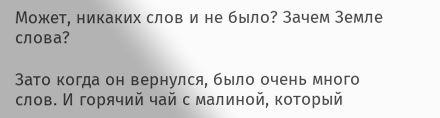Может, никаких слов и не было? Зачем Земле слова?

Зато когда он вернулся, было очень много слов. И горячий чай с малиной, который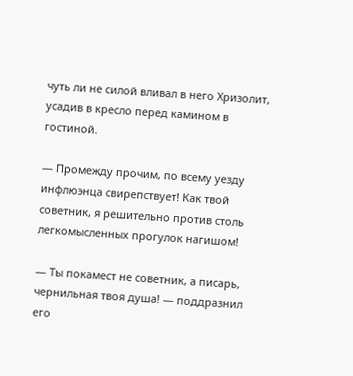чуть ли не силой вливал в него Хризолит, усадив в кресло перед камином в гостиной.

— Промежду прочим, по всему уезду инфлюэнца свирепствует! Как твой советник, я решительно против столь легкомысленных прогулок нагишом!

— Ты покамест не советник, а писарь, чернильная твоя душа! — поддразнил его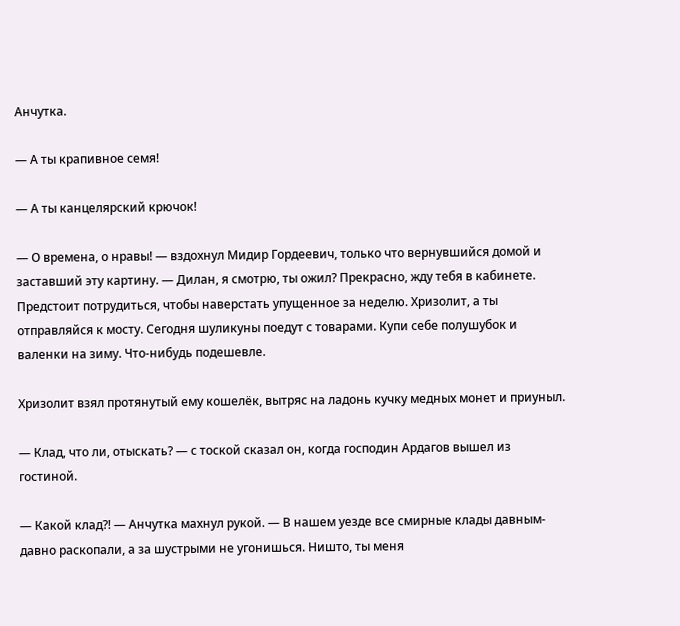Анчутка.

— А ты крапивное семя!

— А ты канцелярский крючок!

— О времена, о нравы! — вздохнул Мидир Гордеевич, только что вернувшийся домой и заставший эту картину. — Дилан, я смотрю, ты ожил? Прекрасно, жду тебя в кабинете. Предстоит потрудиться, чтобы наверстать упущенное за неделю. Хризолит, а ты отправляйся к мосту. Сегодня шуликуны поедут с товарами. Купи себе полушубок и валенки на зиму. Что-нибудь подешевле.

Хризолит взял протянутый ему кошелёк, вытряс на ладонь кучку медных монет и приуныл.

— Клад, что ли, отыскать? — с тоской сказал он, когда господин Ардагов вышел из гостиной.

— Какой клад?! — Анчутка махнул рукой. — В нашем уезде все смирные клады давным-давно раскопали, а за шустрыми не угонишься. Ништо, ты меня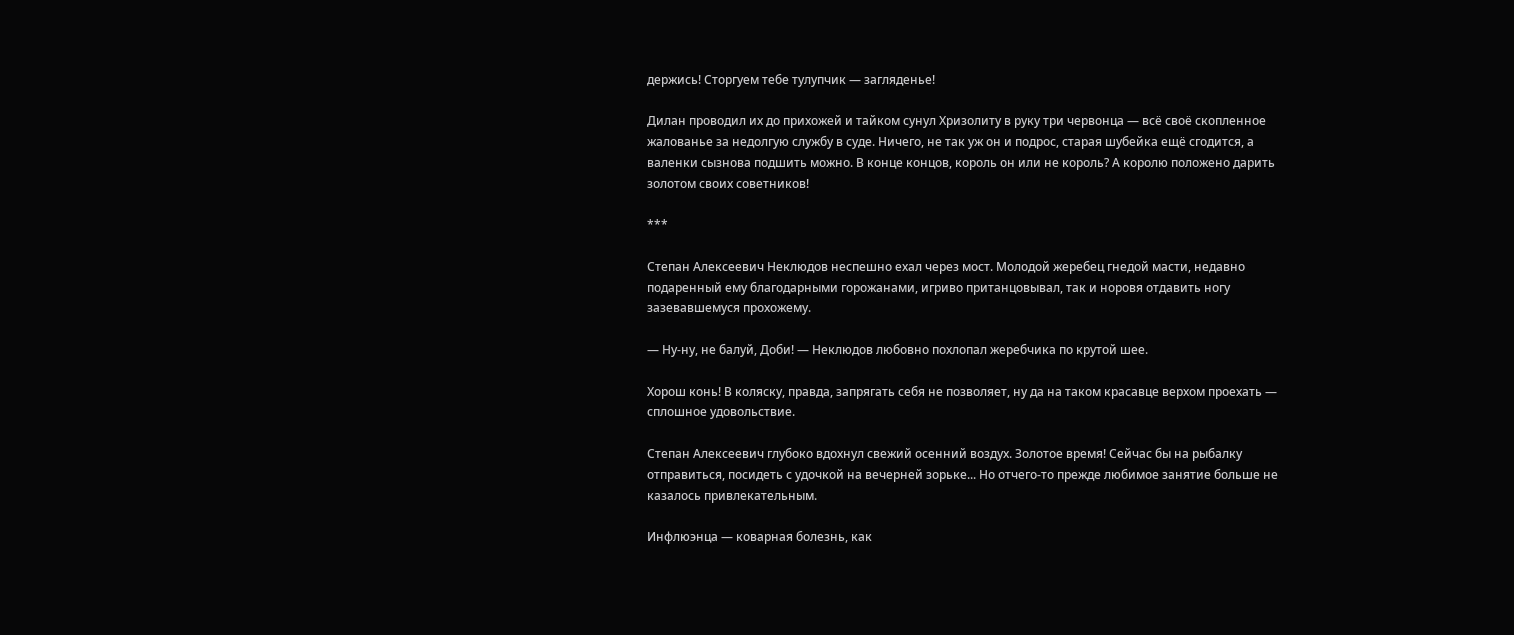держись! Сторгуем тебе тулупчик — загляденье!

Дилан проводил их до прихожей и тайком сунул Хризолиту в руку три червонца — всё своё скопленное жалованье за недолгую службу в суде. Ничего, не так уж он и подрос, старая шубейка ещё сгодится, а валенки сызнова подшить можно. В конце концов, король он или не король? А королю положено дарить золотом своих советников!

***

Степан Алексеевич Неклюдов неспешно ехал через мост. Молодой жеребец гнедой масти, недавно подаренный ему благодарными горожанами, игриво пританцовывал, так и норовя отдавить ногу зазевавшемуся прохожему.

— Ну-ну, не балуй, Доби! — Неклюдов любовно похлопал жеребчика по крутой шее.

Хорош конь! В коляску, правда, запрягать себя не позволяет, ну да на таком красавце верхом проехать — сплошное удовольствие.

Степан Алексеевич глубоко вдохнул свежий осенний воздух. Золотое время! Сейчас бы на рыбалку отправиться, посидеть с удочкой на вечерней зорьке... Но отчего-то прежде любимое занятие больше не казалось привлекательным.

Инфлюэнца — коварная болезнь, как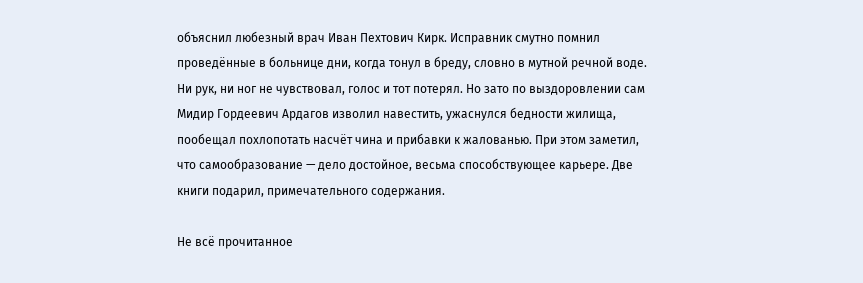объяснил любезный врач Иван Пехтович Кирк. Исправник смутно помнил проведённые в больнице дни, когда тонул в бреду, словно в мутной речной воде. Ни рук, ни ног не чувствовал, голос и тот потерял. Но зато по выздоровлении сам Мидир Гордеевич Ардагов изволил навестить, ужаснулся бедности жилища, пообещал похлопотать насчёт чина и прибавки к жалованью. При этом заметил, что самообразование — дело достойное, весьма способствующее карьере. Две книги подарил, примечательного содержания.

Не всё прочитанное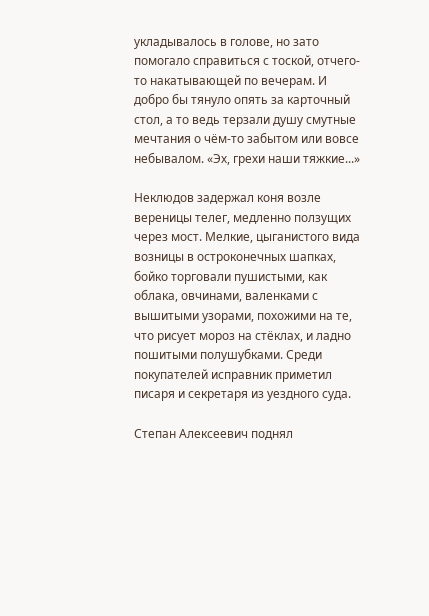укладывалось в голове, но зато помогало справиться с тоской, отчего-то накатывающей по вечерам. И добро бы тянуло опять за карточный стол, а то ведь терзали душу смутные мечтания о чём-то забытом или вовсе небывалом. «Эх, грехи наши тяжкие...»

Неклюдов задержал коня возле вереницы телег, медленно ползущих через мост. Мелкие, цыганистого вида возницы в остроконечных шапках, бойко торговали пушистыми, как облака, овчинами, валенками с вышитыми узорами, похожими на те, что рисует мороз на стёклах, и ладно пошитыми полушубками. Среди покупателей исправник приметил писаря и секретаря из уездного суда.

Степан Алексеевич поднял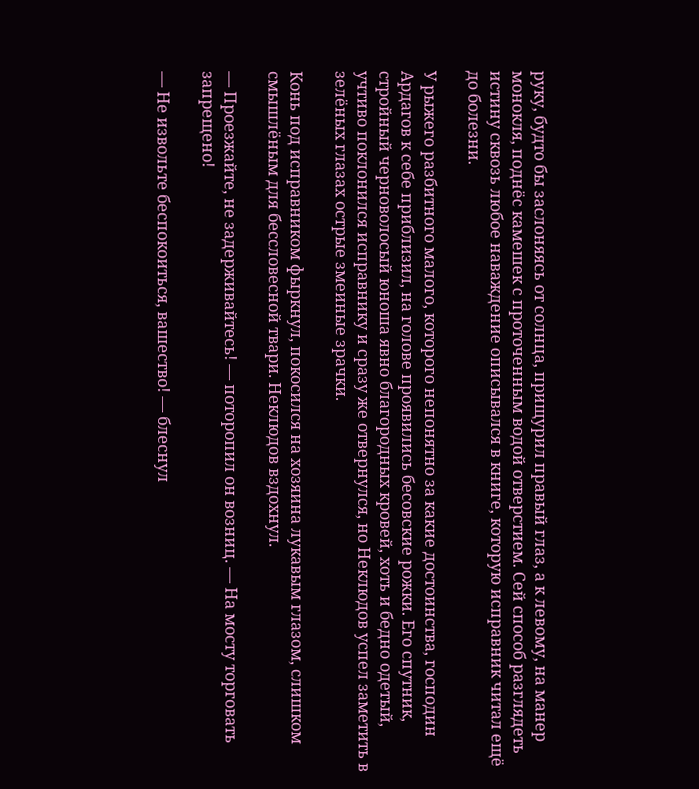руку, будто бы заслоняясь от солнца, прищурил правый глаз, а к левому, на манер монокля, поднёс камешек с проточенным водой отверстием. Сей способ разглядеть истину сквозь любое наваждение описывался в книге, которую исправник читал ещё до болезни.

У рыжего разбитного малого, которого непонятно за какие достоинства, господин Ардагов к себе приблизил, на голове проявились бесовские рожки. Его спутник, стройный черноволосый юноша явно благородных кровей, хоть и бедно одетый, учтиво поклонился исправнику и сразу же отвернулся, но Неклюдов успел заметить в зелёных глазах острые змеиные зрачки.

Конь под исправником фыркнул, покосился на хозяина лукавым глазом, слишком смышлёным для бессловесной твари. Неклюдов вздохнул.

— Проезжайте, не задерживайтесь! — поторопил он возниц. — На мосту торговать запрещено!

— Не извольте беспокоиться, вашество! — блеснул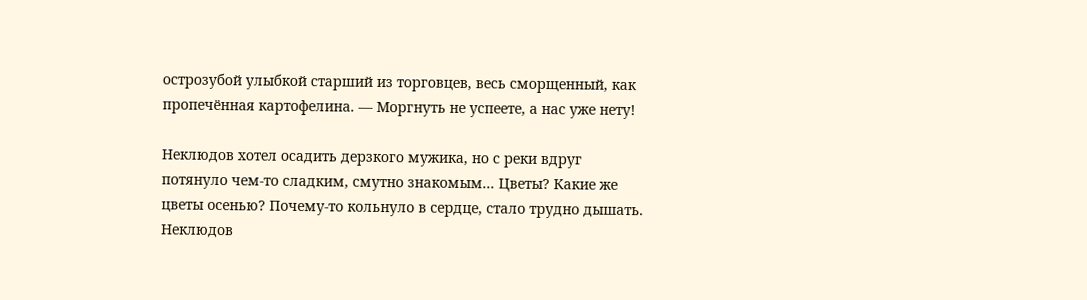острозубой улыбкой старший из торговцев, весь сморщенный, как пропечённая картофелина. — Моргнуть не успеете, а нас уже нету!

Неклюдов хотел осадить дерзкого мужика, но с реки вдруг потянуло чем-то сладким, смутно знакомым... Цветы? Какие же цветы осенью? Почему-то кольнуло в сердце, стало трудно дышать. Неклюдов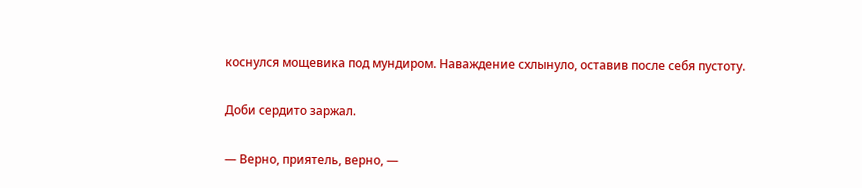коснулся мощевика под мундиром. Наваждение схлынуло, оставив после себя пустоту.

Доби сердито заржал.

— Верно, приятель, верно, —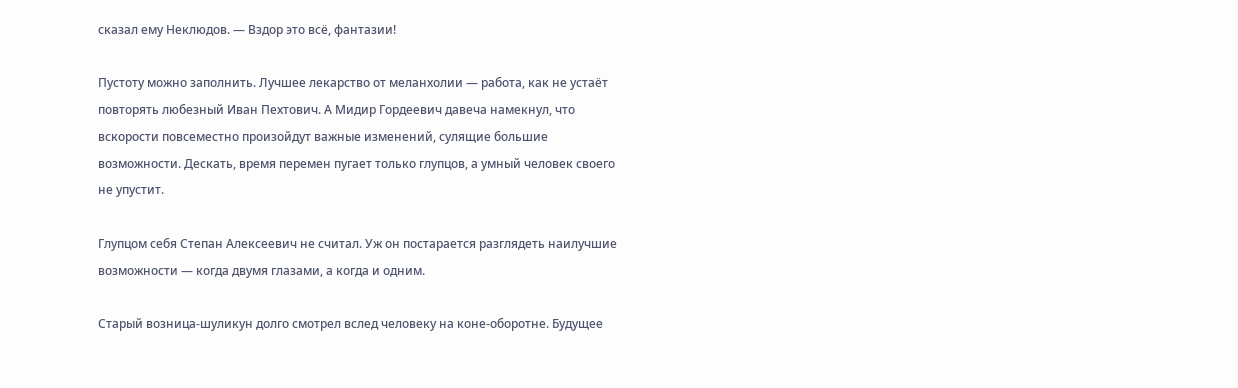сказал ему Неклюдов. — Вздор это всё, фантазии!

Пустоту можно заполнить. Лучшее лекарство от меланхолии — работа, как не устаёт повторять любезный Иван Пехтович. А Мидир Гордеевич давеча намекнул, что вскорости повсеместно произойдут важные изменений, сулящие большие возможности. Дескать, время перемен пугает только глупцов, а умный человек своего не упустит.

Глупцом себя Степан Алексеевич не считал. Уж он постарается разглядеть наилучшие возможности — когда двумя глазами, а когда и одним.

Старый возница-шуликун долго смотрел вслед человеку на коне-оборотне. Будущее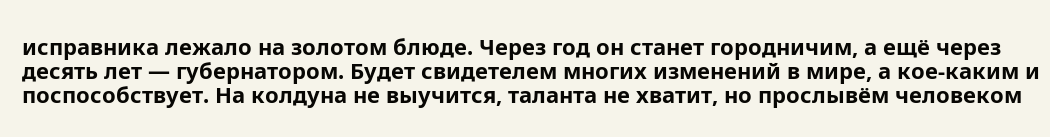исправника лежало на золотом блюде. Через год он станет городничим, а ещё через десять лет — губернатором. Будет свидетелем многих изменений в мире, а кое-каким и поспособствует. На колдуна не выучится, таланта не хватит, но прослывём человеком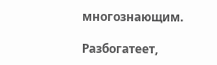многознающим.

Разбогатеет,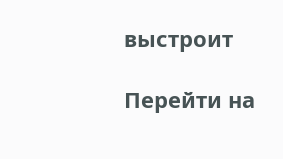выстроит

Перейти на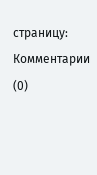страницу:
Комментарии (0)